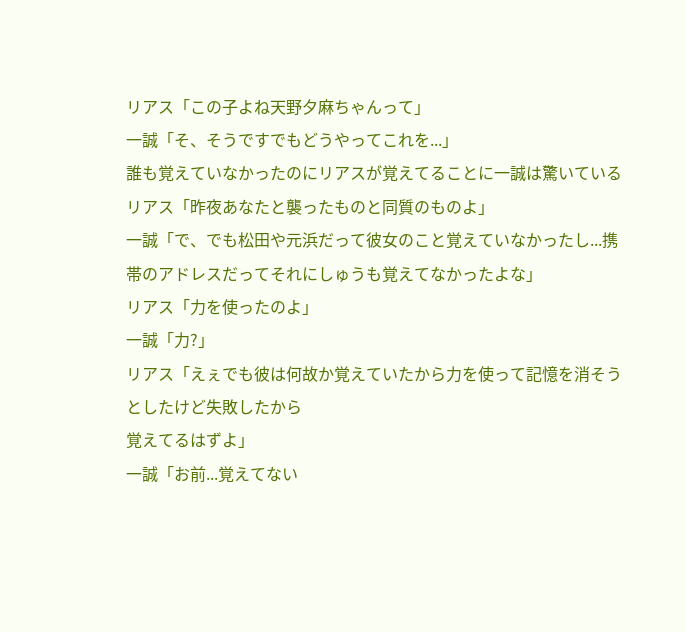リアス「この子よね天野夕麻ちゃんって」
一誠「そ、そうですでもどうやってこれを...」
誰も覚えていなかったのにリアスが覚えてることに一誠は驚いている
リアス「昨夜あなたと襲ったものと同質のものよ」
一誠「で、でも松田や元浜だって彼女のこと覚えていなかったし...携帯のアドレスだってそれにしゅうも覚えてなかったよな」
リアス「力を使ったのよ」
一誠「力?」
リアス「えぇでも彼は何故か覚えていたから力を使って記憶を消そうとしたけど失敗したから
覚えてるはずよ」
一誠「お前...覚えてない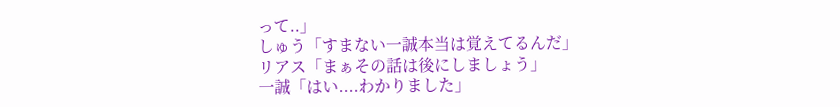って..」
しゅう「すまない一誠本当は覚えてるんだ」
リアス「まぁその話は後にしましょう」
一誠「はい....わかりました」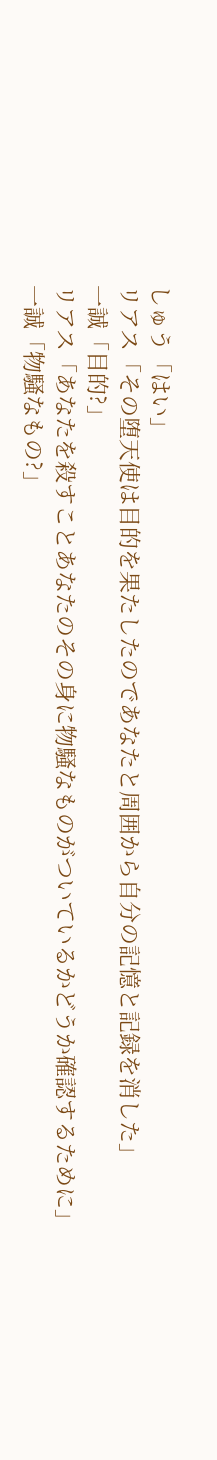しゅう「はい」
リアス「その堕天使は目的を果たしたのであなたと周囲から自分の記憶と記録を消した」
一誠「目的?」
リアス「あなたを殺すことあなたのその身に物騒なものがついているかどうか確認するために」
一誠「物騒なもの?」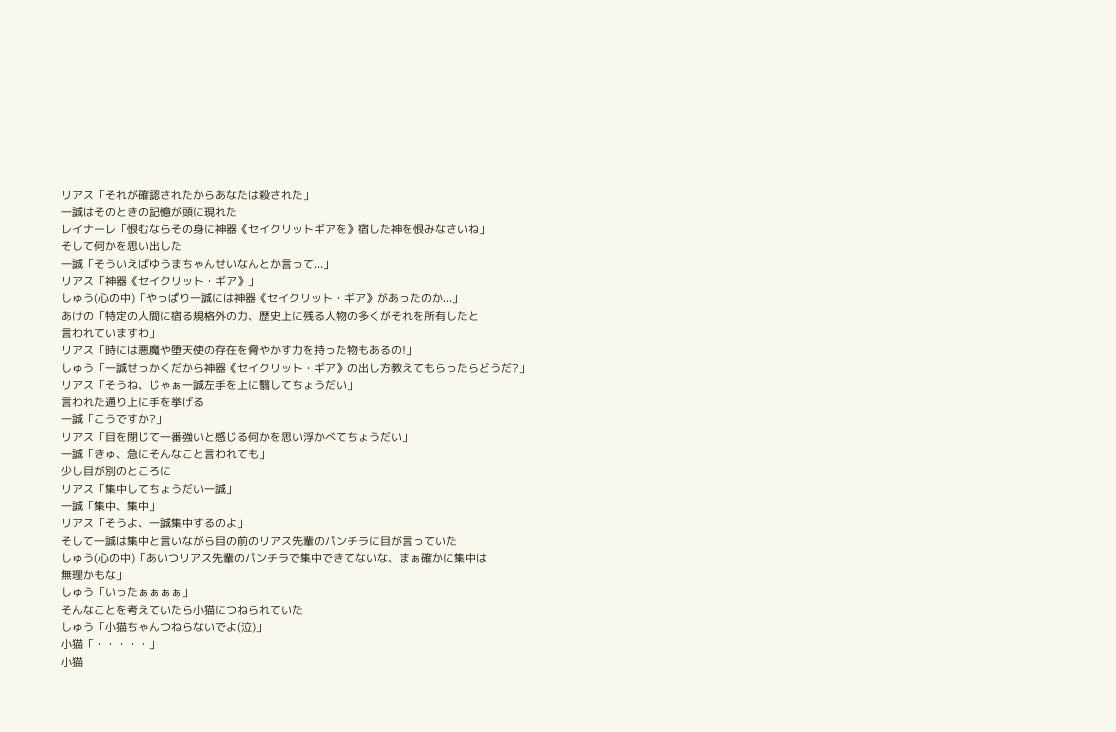リアス「それが確認されたからあなたは殺された」
一誠はそのときの記憶が頭に現れた
レイナーレ「恨むならその身に神器《セイクリットギアを》宿した神を恨みなさいね」
そして何かを思い出した
一誠「そういえばゆうまちゃんせいなんとか言って...」
リアス「神器《セイクリット・ギア》」
しゅう(心の中)「やっぱり一誠には神器《セイクリット・ギア》があったのか...」
あけの「特定の人間に宿る規格外の力、歴史上に残る人物の多くがそれを所有したと
言われていますわ」
リアス「時には悪魔や堕天使の存在を脅やかす力を持った物もあるの!」
しゅう「一誠せっかくだから神器《セイクリット・ギア》の出し方教えてもらったらどうだ?」
リアス「そうね、じゃぁ一誠左手を上に翳してちょうだい」
言われた通り上に手を挙げる
一誠「こうですか?」
リアス「目を閉じて一番強いと感じる何かを思い浮かべてちょうだい」
一誠「きゅ、急にそんなこと言われても」
少し目が別のところに
リアス「集中してちょうだい一誠」
一誠「集中、集中」
リアス「そうよ、一誠集中するのよ」
そして一誠は集中と言いながら目の前のリアス先輩のパンチラに目が言っていた
しゅう(心の中)「あいつリアス先輩のパンチラで集中できてないな、まぁ確かに集中は
無理かもな」
しゅう「いったぁぁぁぁ」
そんなことを考えていたら小猫につねられていた
しゅう「小猫ちゃんつねらないでよ(泣)」
小猫「・・・・・」
小猫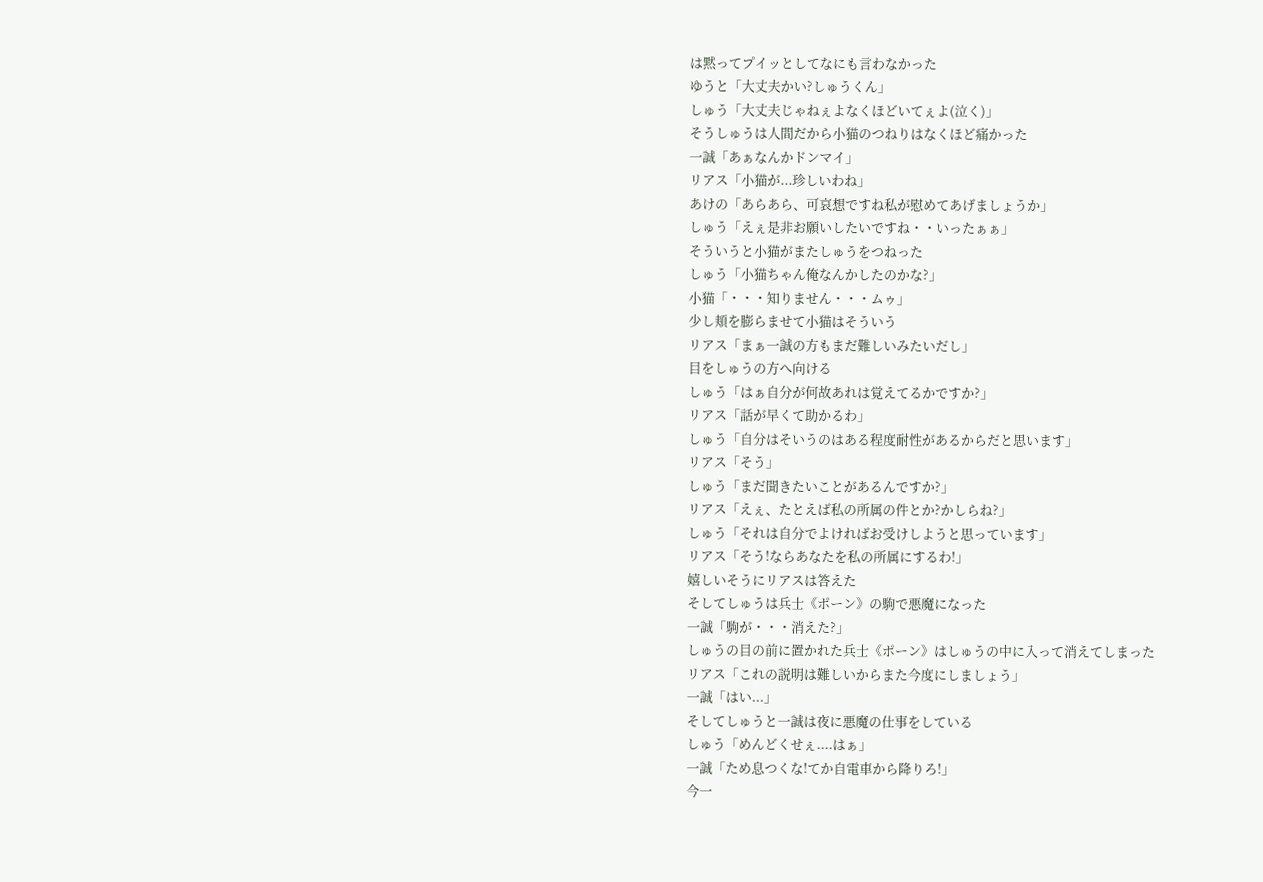は黙ってプイッとしてなにも言わなかった
ゆうと「大丈夫かい?しゅうくん」
しゅう「大丈夫じゃねぇよなくほどいてぇよ(泣く)」
そうしゅうは人間だから小猫のつねりはなくほど痛かった
一誠「あぁなんかドンマイ」
リアス「小猫が...珍しいわね」
あけの「あらあら、可哀想ですね私が慰めてあげましょうか」
しゅう「えぇ是非お願いしたいですね・・いったぁぁ」
そういうと小猫がまたしゅうをつねった
しゅう「小猫ちゃん俺なんかしたのかな?」
小猫「・・・知りません・・・ムゥ」
少し頬を膨らませて小猫はそういう
リアス「まぁ一誠の方もまだ難しいみたいだし」
目をしゅうの方へ向ける
しゅう「はぁ自分が何故あれは覚えてるかですか?」
リアス「話が早くて助かるわ」
しゅう「自分はそいうのはある程度耐性があるからだと思います」
リアス「そう」
しゅう「まだ聞きたいことがあるんですか?」
リアス「えぇ、たとえば私の所属の件とか?かしらね?」
しゅう「それは自分でよければお受けしようと思っています」
リアス「そう!ならあなたを私の所属にするわ!」
嬉しいそうにリアスは答えた
そしてしゅうは兵士《ポーン》の駒で悪魔になった
一誠「駒が・・・消えた?」
しゅうの目の前に置かれた兵士《ポーン》はしゅうの中に入って消えてしまった
リアス「これの説明は難しいからまた今度にしましょう」
一誠「はい...」
そしてしゅうと一誠は夜に悪魔の仕事をしている
しゅう「めんどくせぇ....はぁ」
一誠「ため息つくな!てか自電車から降りろ!」
今一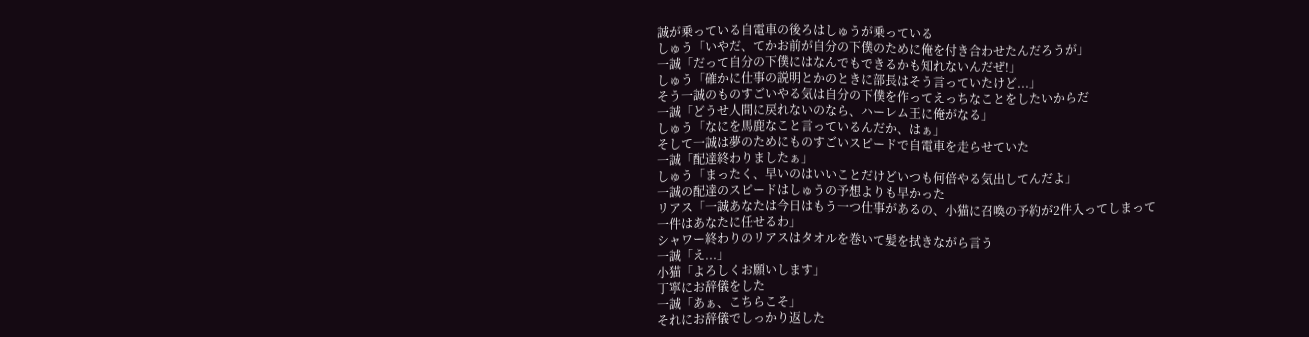誠が乗っている自電車の後ろはしゅうが乗っている
しゅう「いやだ、てかお前が自分の下僕のために俺を付き合わせたんだろうが」
一誠「だって自分の下僕にはなんでもできるかも知れないんだぜ!」
しゅう「確かに仕事の説明とかのときに部長はそう言っていたけど...」
そう一誠のものすごいやる気は自分の下僕を作ってえっちなことをしたいからだ
一誠「どうせ人間に戻れないのなら、ハーレム王に俺がなる」
しゅう「なにを馬鹿なこと言っているんだか、はぁ」
そして一誠は夢のためにものすごいスピードで自電車を走らせていた
一誠「配達終わりましたぁ」
しゅう「まったく、早いのはいいことだけどいつも何倍やる気出してんだよ」
一誠の配達のスピードはしゅうの予想よりも早かった
リアス「一誠あなたは今日はもう一つ仕事があるの、小猫に召喚の予約が2件入ってしまって
一件はあなたに任せるわ」
シャワー終わりのリアスはタオルを巻いて髪を拭きながら言う
一誠「え...」
小猫「よろしくお願いします」
丁寧にお辞儀をした
一誠「あぁ、こちらこそ」
それにお辞儀でしっかり返した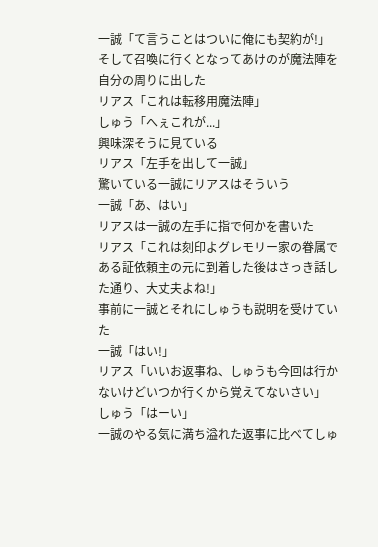一誠「て言うことはついに俺にも契約が!」
そして召喚に行くとなってあけのが魔法陣を自分の周りに出した
リアス「これは転移用魔法陣」
しゅう「へぇこれが...」
興味深そうに見ている
リアス「左手を出して一誠」
驚いている一誠にリアスはそういう
一誠「あ、はい」
リアスは一誠の左手に指で何かを書いた
リアス「これは刻印よグレモリー家の眷属である証依頼主の元に到着した後はさっき話した通り、大丈夫よね!」
事前に一誠とそれにしゅうも説明を受けていた
一誠「はい!」
リアス「いいお返事ね、しゅうも今回は行かないけどいつか行くから覚えてないさい」
しゅう「はーい」
一誠のやる気に満ち溢れた返事に比べてしゅ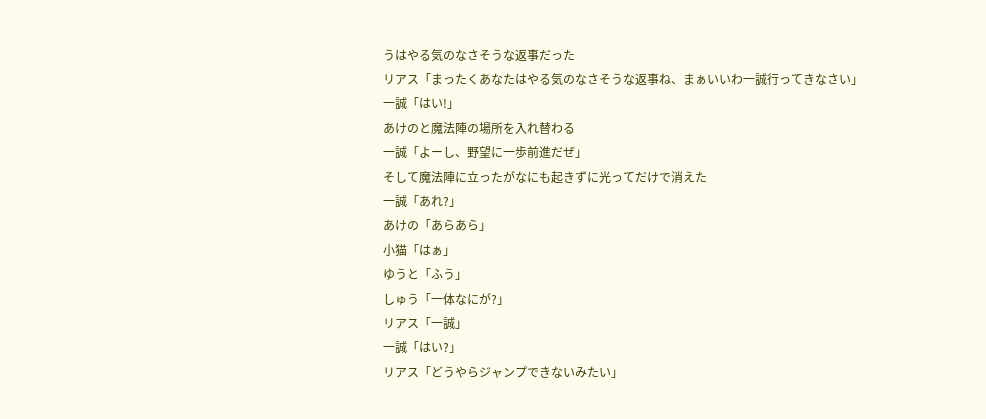うはやる気のなさそうな返事だった
リアス「まったくあなたはやる気のなさそうな返事ね、まぁいいわ一誠行ってきなさい」
一誠「はい!」
あけのと魔法陣の場所を入れ替わる
一誠「よーし、野望に一歩前進だぜ」
そして魔法陣に立ったがなにも起きずに光ってだけで消えた
一誠「あれ?」
あけの「あらあら」
小猫「はぁ」
ゆうと「ふう」
しゅう「一体なにが?」
リアス「一誠」
一誠「はい?」
リアス「どうやらジャンプできないみたい」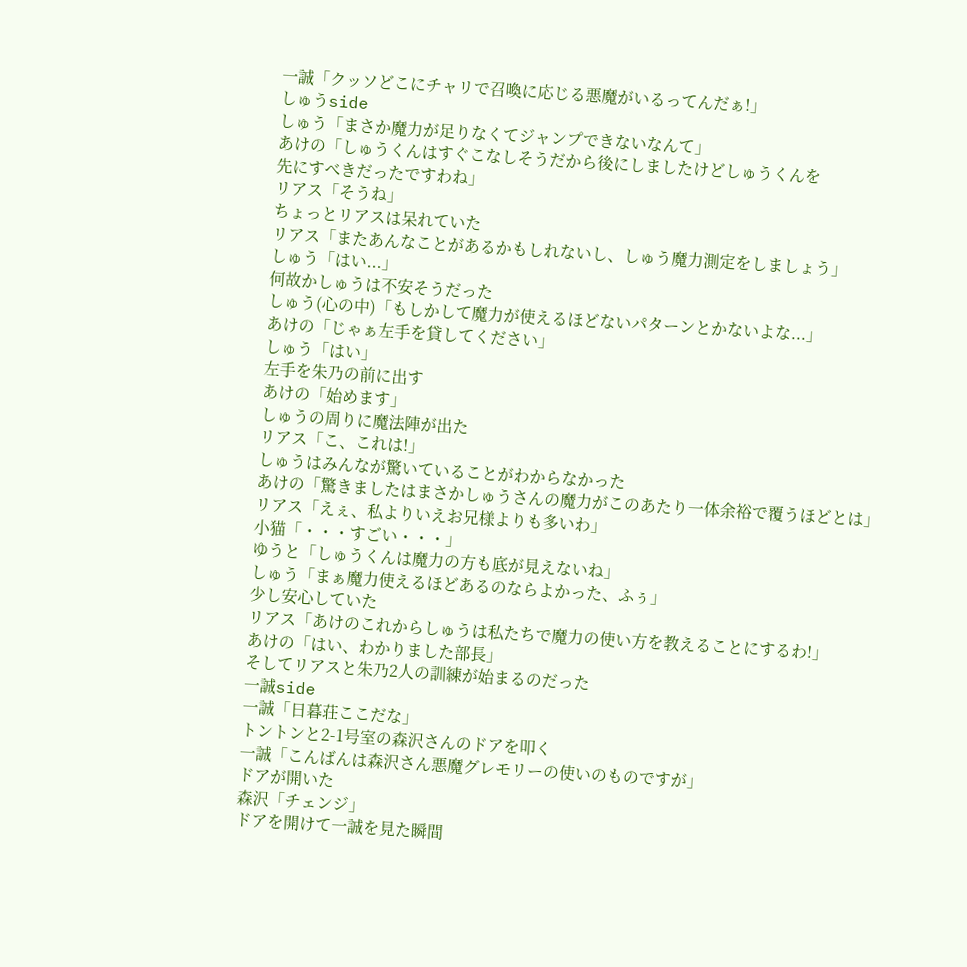一誠「クッソどこにチャリで召喚に応じる悪魔がいるってんだぁ!」
しゅうside
しゅう「まさか魔力が足りなくてジャンプできないなんて」
あけの「しゅうくんはすぐこなしそうだから後にしましたけどしゅうくんを
先にすべきだったですわね」
リアス「そうね」
ちょっとリアスは呆れていた
リアス「またあんなことがあるかもしれないし、しゅう魔力測定をしましょう」
しゅう「はい...」
何故かしゅうは不安そうだった
しゅう(心の中)「もしかして魔力が使えるほどないパターンとかないよな...」
あけの「じゃぁ左手を貸してください」
しゅう「はい」
左手を朱乃の前に出す
あけの「始めます」
しゅうの周りに魔法陣が出た
リアス「こ、これは!」
しゅうはみんなが驚いていることがわからなかった
あけの「驚きましたはまさかしゅうさんの魔力がこのあたり一体余裕で覆うほどとは」
リアス「えぇ、私よりいえお兄様よりも多いわ」
小猫「・・・すごい・・・」
ゆうと「しゅうくんは魔力の方も底が見えないね」
しゅう「まぁ魔力使えるほどあるのならよかった、ふぅ」
少し安心していた
リアス「あけのこれからしゅうは私たちで魔力の使い方を教えることにするわ!」
あけの「はい、わかりました部長」
そしてリアスと朱乃2人の訓練が始まるのだった
一誠side
一誠「日暮荘ここだな」
トントンと2-1号室の森沢さんのドアを叩く
一誠「こんばんは森沢さん悪魔グレモリーの使いのものですが」
ドアが開いた
森沢「チェンジ」
ドアを開けて一誠を見た瞬間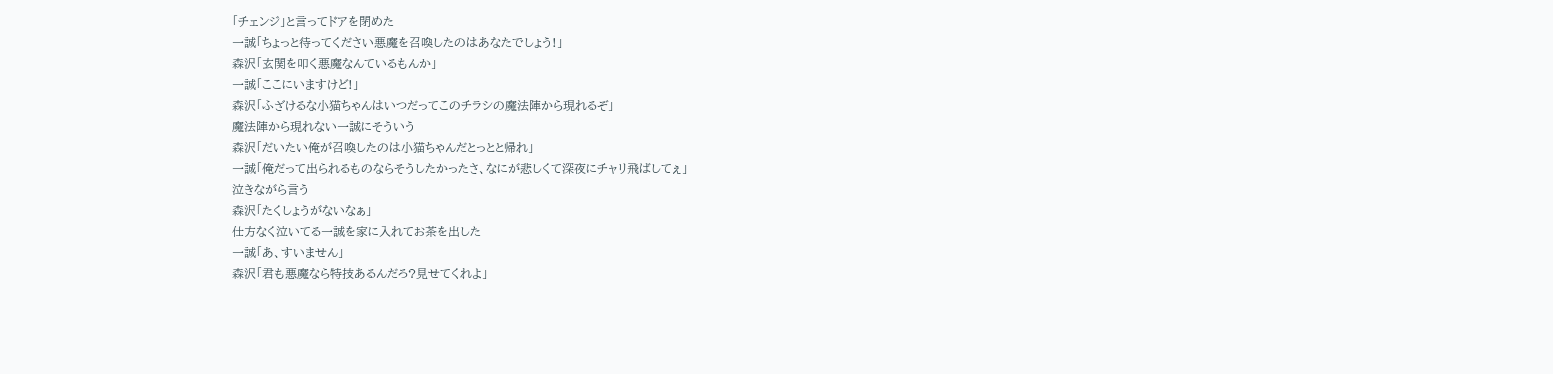「チェンジ」と言ってドアを閉めた
一誠「ちょっと待ってください悪魔を召喚したのはあなたでしょう!」
森沢「玄関を叩く悪魔なんているもんか」
一誠「ここにいますけど!」
森沢「ふざけるな小猫ちゃんはいつだってこのチラシの魔法陣から現れるぞ」
魔法陣から現れない一誠にそういう
森沢「だいたい俺が召喚したのは小猫ちゃんだとっとと帰れ」
一誠「俺だって出られるものならそうしたかったさ、なにが悲しくて深夜にチャリ飛ばしてぇ」
泣きながら言う
森沢「たくしょうがないなぁ」
仕方なく泣いてる一誠を家に入れてお茶を出した
一誠「あ、すいません」
森沢「君も悪魔なら特技あるんだろ?見せてくれよ」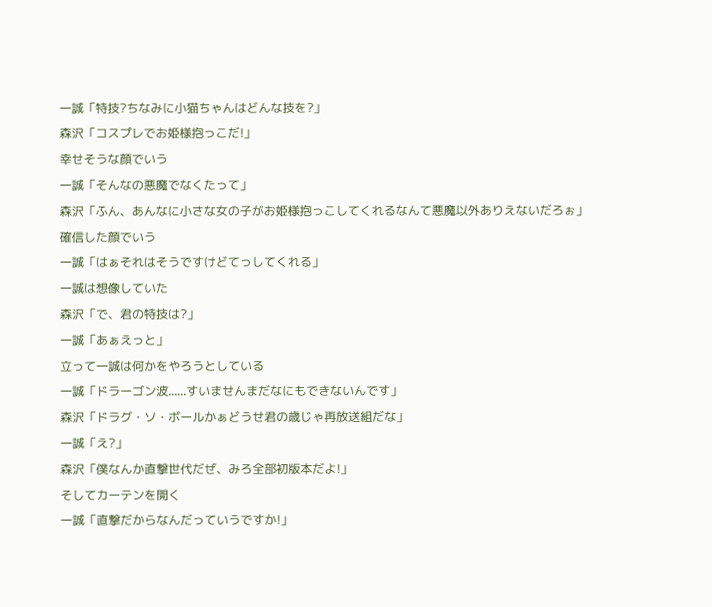一誠「特技?ちなみに小猫ちゃんはどんな技を?」
森沢「コスプレでお姫様抱っこだ!」
幸せそうな顔でいう
一誠「そんなの悪魔でなくたって」
森沢「ふん、あんなに小さな女の子がお姫様抱っこしてくれるなんて悪魔以外ありえないだろぉ」
確信した顔でいう
一誠「はぁそれはそうですけどてっしてくれる」
一誠は想像していた
森沢「で、君の特技は?」
一誠「あぁえっと」
立って一誠は何かをやろうとしている
一誠「ドラーゴン波......すいませんまだなにもできないんです」
森沢「ドラグ・ソ・ボールかぁどうせ君の歳じゃ再放送組だな」
一誠「え?」
森沢「僕なんか直撃世代だぜ、みろ全部初版本だよ!」
そしてカーテンを開く
一誠「直撃だからなんだっていうですか!」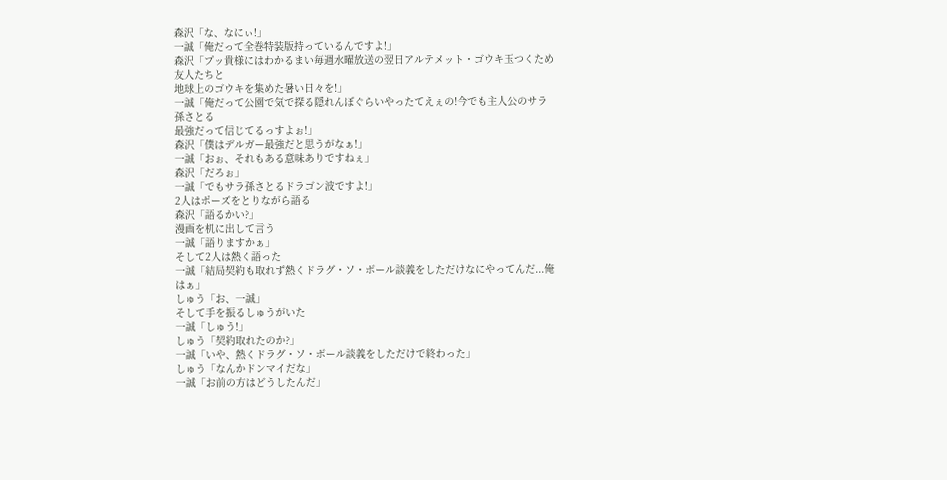森沢「な、なにぃ!」
一誠「俺だって全巻特装版持っているんですよ!」
森沢「プッ貴様にはわかるまい毎週水曜放送の翌日アルテメット・ゴウキ玉つくため友人たちと
地球上のゴウキを集めた暑い日々を!」
一誠「俺だって公園で気で探る隠れんぼぐらいやったてえぇの!今でも主人公のサラ孫さとる
最強だって信じてるっすよぉ!」
森沢「僕はデルガー最強だと思うがなぁ!」
一誠「おぉ、それもある意味ありですねぇ」
森沢「だろぉ」
一誠「でもサラ孫さとるドラゴン波ですよ!」
2人はポーズをとりながら語る
森沢「語るかい?」
漫画を机に出して言う
一誠「語りますかぁ」
そして2人は熱く語った
一誠「結局契約も取れず熱くドラグ・ソ・ボール談義をしただけなにやってんだ...俺はぁ」
しゅう「お、一誠」
そして手を振るしゅうがいた
一誠「しゅう!」
しゅう「契約取れたのか?」
一誠「いや、熱くドラグ・ソ・ボール談義をしただけで終わった」
しゅう「なんかドンマイだな」
一誠「お前の方はどうしたんだ」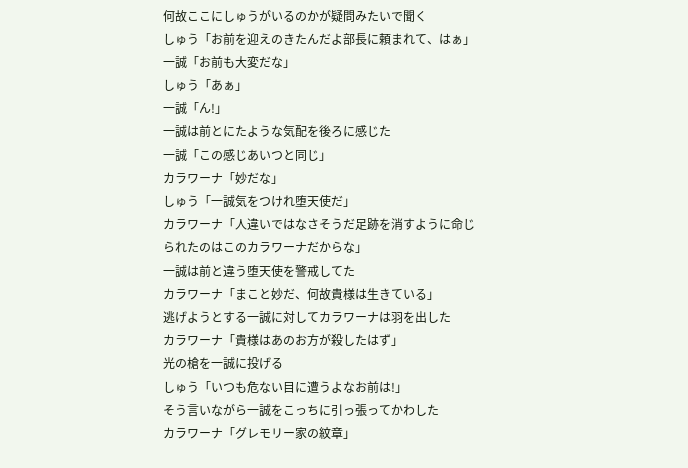何故ここにしゅうがいるのかが疑問みたいで聞く
しゅう「お前を迎えのきたんだよ部長に頼まれて、はぁ」
一誠「お前も大変だな」
しゅう「あぁ」
一誠「ん!」
一誠は前とにたような気配を後ろに感じた
一誠「この感じあいつと同じ」
カラワーナ「妙だな」
しゅう「一誠気をつけれ堕天使だ」
カラワーナ「人違いではなさそうだ足跡を消すように命じられたのはこのカラワーナだからな」
一誠は前と違う堕天使を警戒してた
カラワーナ「まこと妙だ、何故貴様は生きている」
逃げようとする一誠に対してカラワーナは羽を出した
カラワーナ「貴様はあのお方が殺したはず」
光の槍を一誠に投げる
しゅう「いつも危ない目に遭うよなお前は!」
そう言いながら一誠をこっちに引っ張ってかわした
カラワーナ「グレモリー家の紋章」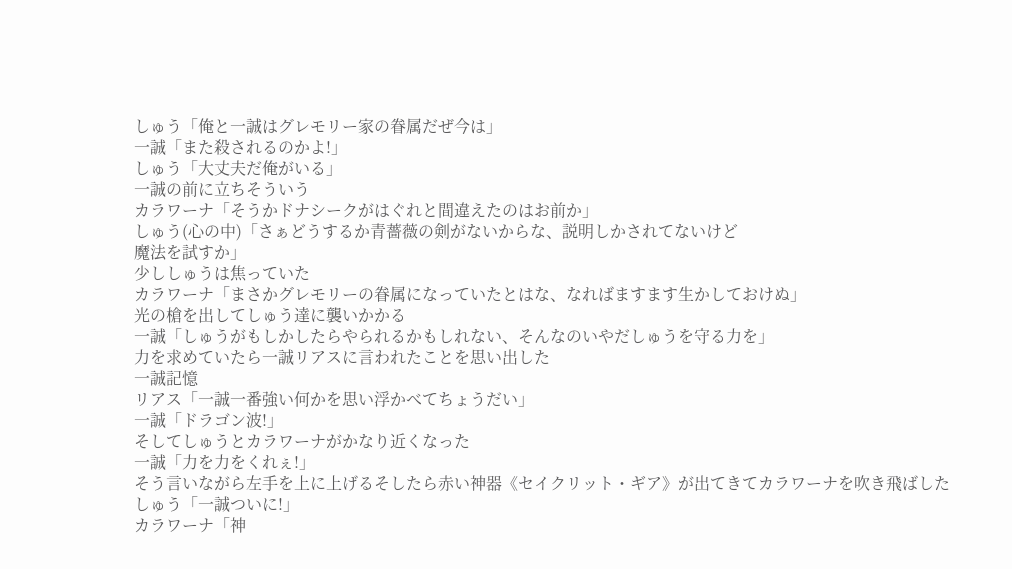しゅう「俺と一誠はグレモリー家の眷属だぜ今は」
一誠「また殺されるのかよ!」
しゅう「大丈夫だ俺がいる」
一誠の前に立ちそういう
カラワーナ「そうかドナシークがはぐれと間違えたのはお前か」
しゅう(心の中)「さぁどうするか青薔薇の剣がないからな、説明しかされてないけど
魔法を試すか」
少ししゅうは焦っていた
カラワーナ「まさかグレモリーの眷属になっていたとはな、なればますます生かしておけぬ」
光の槍を出してしゅう達に襲いかかる
一誠「しゅうがもしかしたらやられるかもしれない、そんなのいやだしゅうを守る力を」
力を求めていたら一誠リアスに言われたことを思い出した
一誠記憶
リアス「一誠一番強い何かを思い浮かべてちょうだい」
一誠「ドラゴン波!」
そしてしゅうとカラワーナがかなり近くなった
一誠「力を力をくれぇ!」
そう言いながら左手を上に上げるそしたら赤い神器《セイクリット・ギア》が出てきてカラワーナを吹き飛ばした
しゅう「一誠ついに!」
カラワーナ「神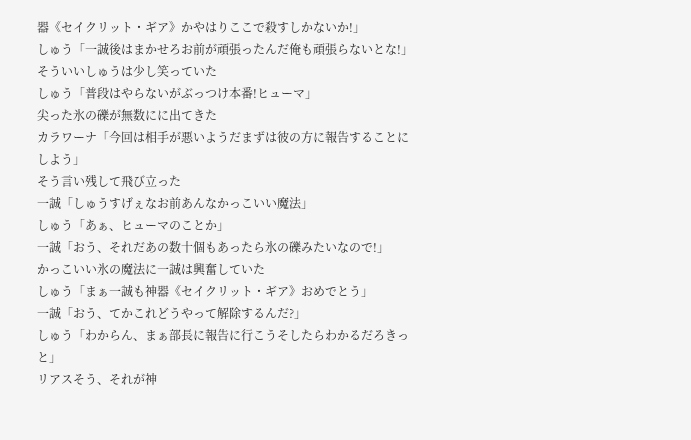器《セイクリット・ギア》かやはりここで殺すしかないか!」
しゅう「一誠後はまかせろお前が頑張ったんだ俺も頑張らないとな!」
そういいしゅうは少し笑っていた
しゅう「普段はやらないがぶっつけ本番!ヒューマ」
尖った氷の礫が無数にに出てきた
カラワーナ「今回は相手が悪いようだまずは彼の方に報告することにしよう」
そう言い残して飛び立った
一誠「しゅうすげぇなお前あんなかっこいい魔法」
しゅう「あぁ、ヒューマのことか」
一誠「おう、それだあの数十個もあったら氷の礫みたいなので!」
かっこいい氷の魔法に一誠は興奮していた
しゅう「まぁ一誠も神器《セイクリット・ギア》おめでとう」
一誠「おう、てかこれどうやって解除するんだ?」
しゅう「わからん、まぁ部長に報告に行こうそしたらわかるだろきっと」
リアスそう、それが神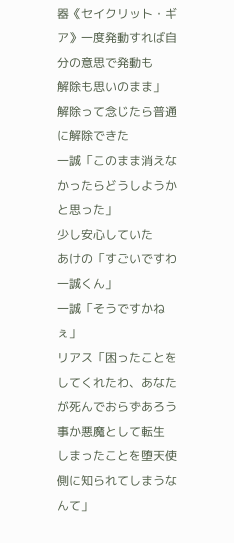器《セイクリット・ギア》一度発動すれば自分の意思で発動も
解除も思いのまま」
解除って念じたら普通に解除できた
一誠「このまま消えなかったらどうしようかと思った」
少し安心していた
あけの「すごいですわ一誠くん」
一誠「そうですかねぇ」
リアス「困ったことをしてくれたわ、あなたが死んでおらずあろう事か悪魔として転生
しまったことを堕天使側に知られてしまうなんて」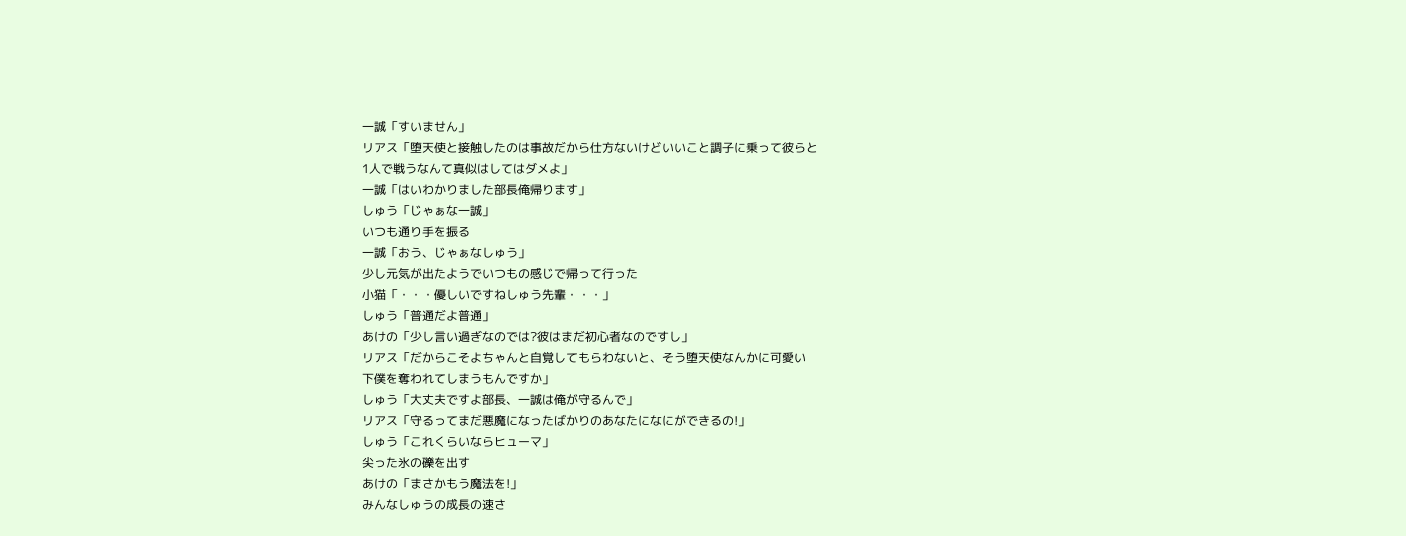一誠「すいません」
リアス「堕天使と接触したのは事故だから仕方ないけどいいこと調子に乗って彼らと
1人で戦うなんて真似はしてはダメよ」
一誠「はいわかりました部長俺帰ります」
しゅう「じゃぁな一誠」
いつも通り手を振る
一誠「おう、じゃぁなしゅう」
少し元気が出たようでいつもの感じで帰って行った
小猫「・・・優しいですねしゅう先輩・・・」
しゅう「普通だよ普通」
あけの「少し言い過ぎなのでは?彼はまだ初心者なのですし」
リアス「だからこそよちゃんと自覚してもらわないと、そう堕天使なんかに可愛い
下僕を奪われてしまうもんですか」
しゅう「大丈夫ですよ部長、一誠は俺が守るんで」
リアス「守るってまだ悪魔になったばかりのあなたになにができるの!」
しゅう「これくらいならヒューマ」
尖った氷の礫を出す
あけの「まさかもう魔法を!」
みんなしゅうの成長の速さ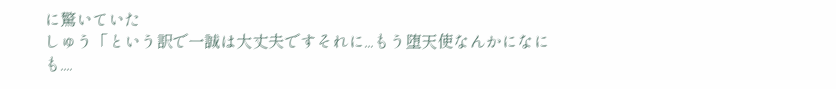に驚いていた
しゅう「という訳で一誠は大丈夫ですそれに...もう堕天使なんかになにも....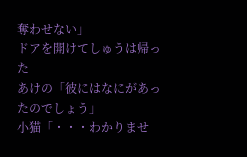奪わせない」
ドアを開けてしゅうは帰った
あけの「彼にはなにがあったのでしょう」
小猫「・・・わかりませ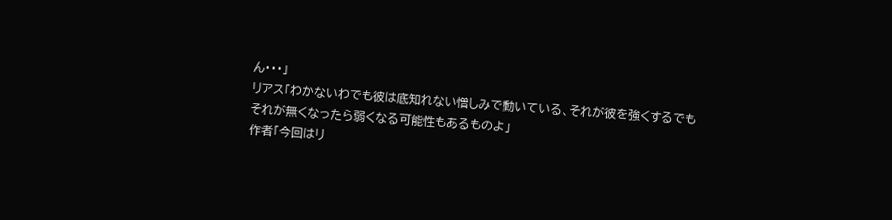ん・・・」
リアス「わかないわでも彼は底知れない憎しみで動いている、それが彼を強くするでも
それが無くなったら弱くなる可能性もあるものよ」
作者「今回はリ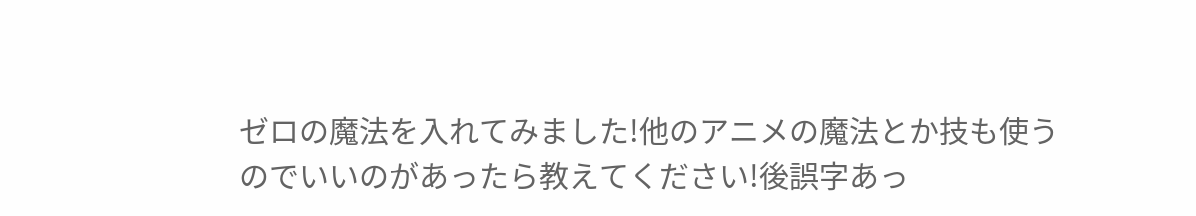ゼロの魔法を入れてみました!他のアニメの魔法とか技も使うのでいいのがあったら教えてください!後誤字あっ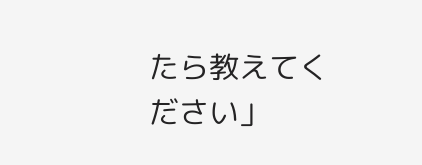たら教えてください」